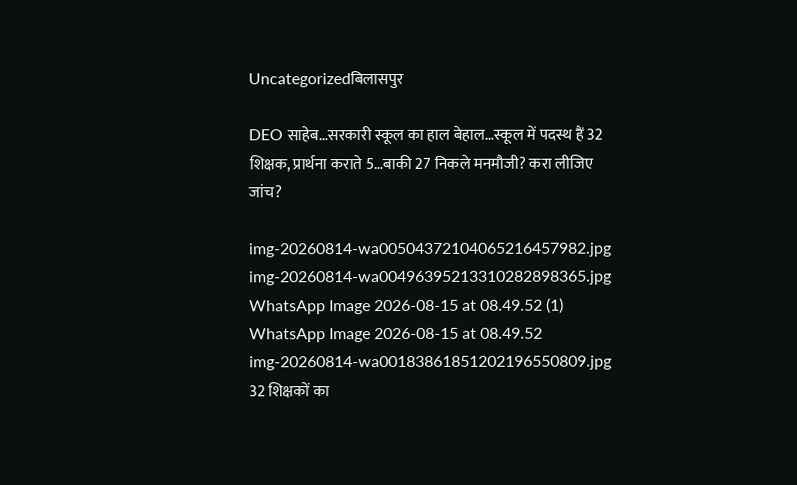Uncategorizedबिलासपुर

DEO साहेब…सरकारी स्कूल का हाल बेहाल…स्कूल में पदस्थ हैं 32 शिक्षक, प्रार्थना कराते 5…बाकी 27 निकले मनमौजी? करा लीजिए जांच?

img-20260814-wa00504372104065216457982.jpg
img-20260814-wa00496395213310282898365.jpg
WhatsApp Image 2026-08-15 at 08.49.52 (1)
WhatsApp Image 2026-08-15 at 08.49.52
img-20260814-wa00183861851202196550809.jpg
32 शिक्षकों का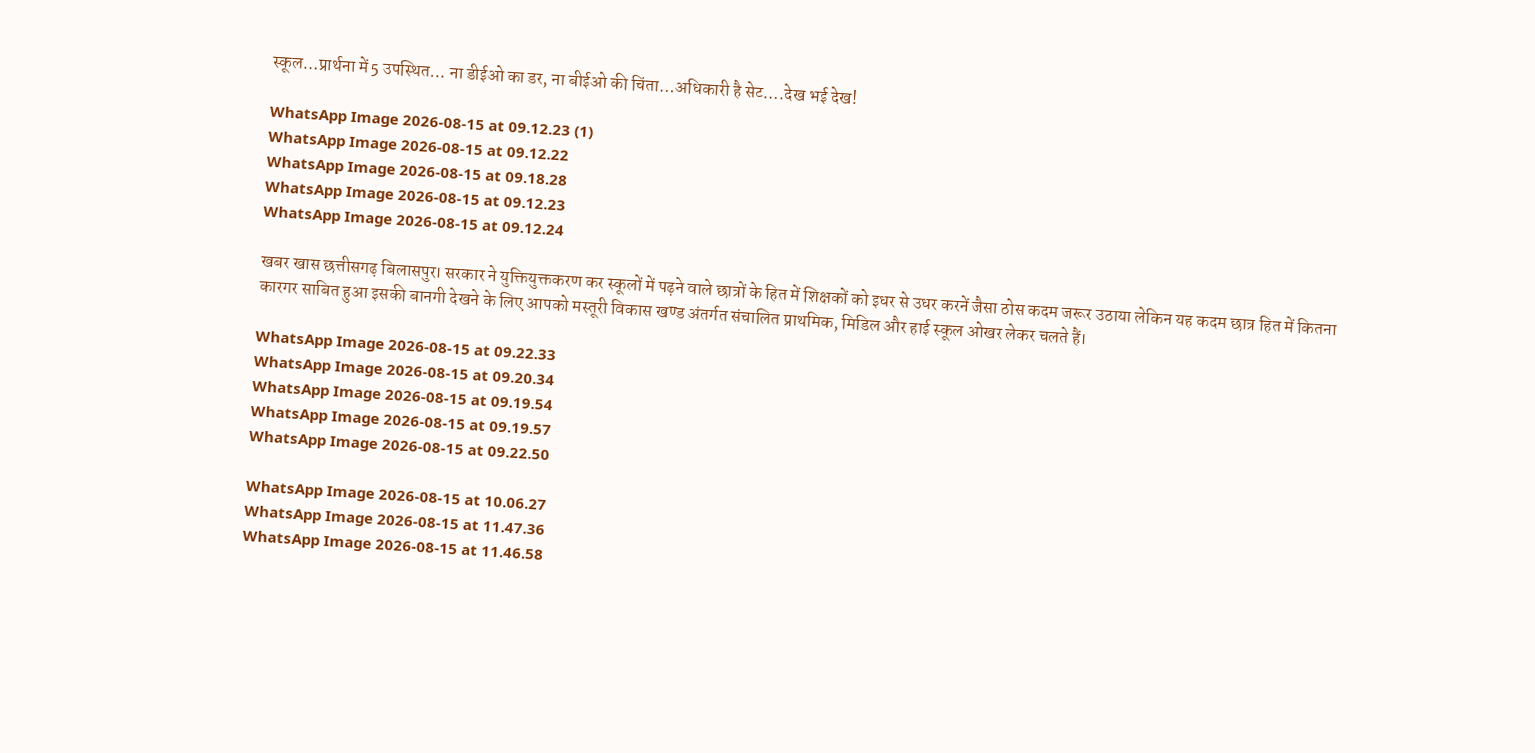स्कूल…प्रार्थना में 5 उपस्थित… ना डीईओ का डर, ना बीईओ की चिंता…अधिकारी है सेट….देख भई देख!

WhatsApp Image 2026-08-15 at 09.12.23 (1)
WhatsApp Image 2026-08-15 at 09.12.22
WhatsApp Image 2026-08-15 at 09.18.28
WhatsApp Image 2026-08-15 at 09.12.23
WhatsApp Image 2026-08-15 at 09.12.24

खबर खास छत्तीसगढ़ बिलासपुर। सरकार ने युक्तियुक्तकरण कर स्कूलों में पढ़ने वाले छात्रों के हित में शिक्षकों को इधर से उधर करनें जैसा ठोस कदम जरूर उठाया लेकिन यह कदम छात्र हित में कितना कारगर साबित हुआ इसकी बानगी देखने के लिए आपको मस्तूरी विकास खण्ड अंतर्गत संचालित प्राथमिक, मिडिल और हाई स्कूल ओखर लेकर चलते हैं।

WhatsApp Image 2026-08-15 at 09.22.33
WhatsApp Image 2026-08-15 at 09.20.34
WhatsApp Image 2026-08-15 at 09.19.54
WhatsApp Image 2026-08-15 at 09.19.57
WhatsApp Image 2026-08-15 at 09.22.50

WhatsApp Image 2026-08-15 at 10.06.27
WhatsApp Image 2026-08-15 at 11.47.36
WhatsApp Image 2026-08-15 at 11.46.58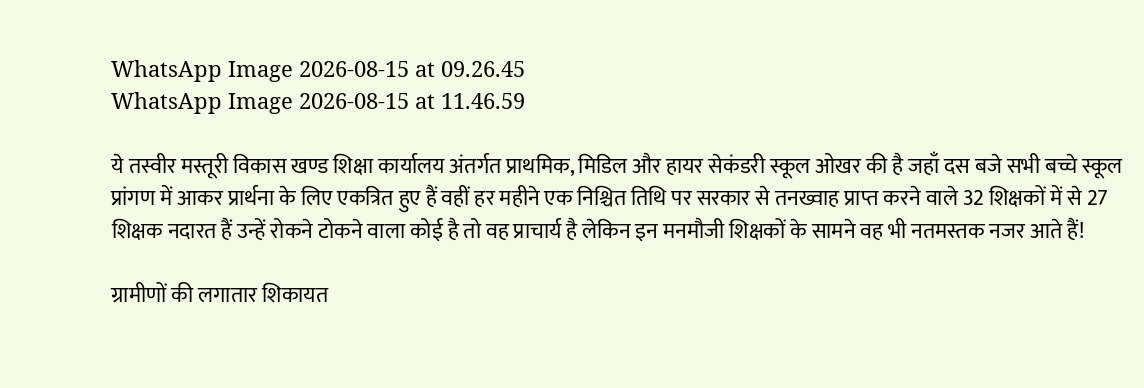WhatsApp Image 2026-08-15 at 09.26.45
WhatsApp Image 2026-08-15 at 11.46.59

ये तस्वीर मस्तूरी विकास खण्ड शिक्षा कार्यालय अंतर्गत प्राथमिक, मिडिल और हायर सेकंडरी स्कूल ओखर की है जहाँ दस बजे सभी बच्चे स्कूल प्रांगण में आकर प्रार्थना के लिए एकत्रित हुए हैं वहीं हर महीने एक निश्चित तिथि पर सरकार से तनख्वाह प्राप्त करने वाले 32 शिक्षकों में से 27 शिक्षक नदारत हैं उन्हें रोकने टोकने वाला कोई है तो वह प्राचार्य है लेकिन इन मनमौजी शिक्षकों के सामने वह भी नतमस्तक नजर आते हैं!

ग्रामीणों की लगातार शिकायत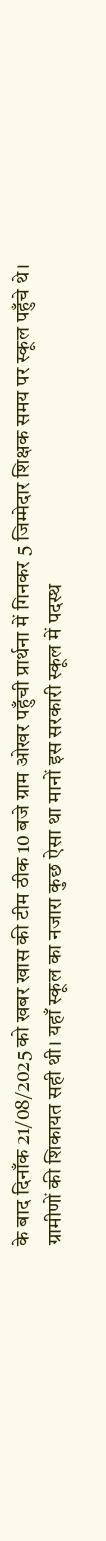के बाद दिनाँक 21/08/2025 को खबर खास की टीम ठीक 10 बजे ग्राम ओखर पहुँची प्रार्थना में गिनकर 5 जिम्मेदार शिक्षक समय पर स्कूल पहुँचे थे। ग्रामीणों की शिकायत सही थी। यहाँ स्कूल का नजारा कुछ ऐसा था मानों इस सरकारी स्कूल में पदस्थ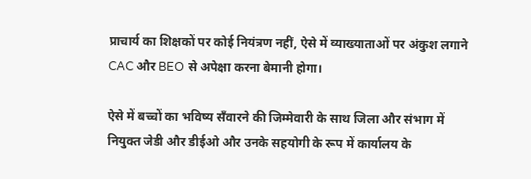प्राचार्य का शिक्षकों पर कोई नियंत्रण नहीं, ऐसे में व्याख्याताओं पर अंकुश लगाने CAC और BEO से अपेक्षा करना बेमानी होगा।

ऐसे में बच्चों का भविष्य सँवारने की जिम्मेवारी के साथ जिला और संभाग में नियुक्त जेडी और डीईओ और उनके सहयोगी के रूप में कार्यालय के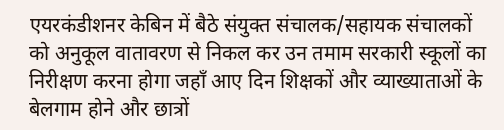एयरकंडीशनर केबिन में बैठे संयुक्त संचालक/सहायक संचालकों को अनुकूल वातावरण से निकल कर उन तमाम सरकारी स्कूलों का निरीक्षण करना होगा जहाँ आए दिन शिक्षकों और व्याख्याताओं के बेलगाम होने और छात्रों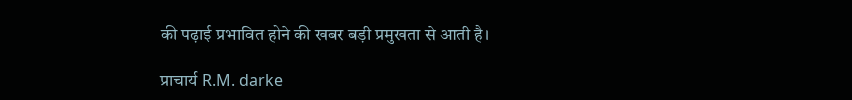की पढ़ाई प्रभावित होने की खबर बड़ी प्रमुखता से आती है।

प्राचार्य R.M. darke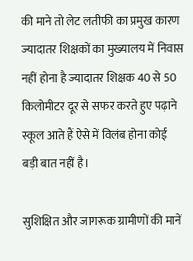की माने तो लेट लतीफी का प्रमुख कारण ज्यादातर शिक्षकों का मुख्यालय में निवास नहीं होना है ज्यादातर शिक्षक 40 से 50 किलोमीटर दूर से सफर करते हुए पढ़ाने स्कूल आते हैं ऐसे में विलंब होना कोई बड़ी बात नहीं है।

सुशिक्षित और जागरूक ग्रामीणों की मानें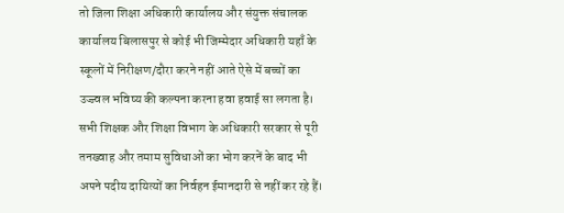तो जिला शिक्षा अधिकारी कार्यालय और संयुक्त संचालक कार्यालय बिलासपुर से कोई भी जिम्मेदार अधिकारी यहाँ के स्कूलों में निरीक्षण/दौरा करने नहीं आते ऐसे में बच्चों का उज्ज्वल भविष्य की कल्पना करना हवा हवाई सा लगता है। सभी शिक्षक और शिक्षा विभाग के अधिकारी सरकार से पूरी तनख्वाह और तमाम सुविधाओं का भोग करनें के बाद भी अपने पदीय दायित्यों का निर्वहन ईमानदारी से नहीं कर रहे हैं।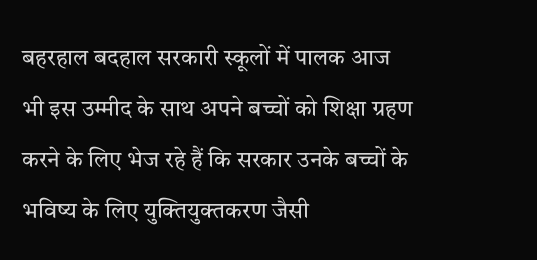बहरहाल बदहाल सरकारी स्कूलों में पालक आज भी इस उम्मीद के साथ अपने बच्चों को शिक्षा ग्रहण करने के लिए भेज रहे हैं कि सरकार उनके बच्चों के भविष्य के लिए युक्तियुक्तकरण जैसी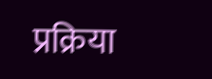प्रक्रिया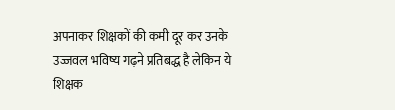अपनाकर शिक्षकों की कमी दूर कर उनके उज्जवल भविष्य गढ़ने प्रतिबद्ध है लेकिन ये शिक्षक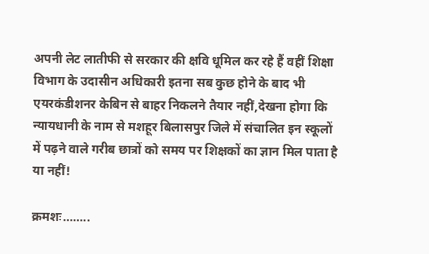अपनी लेट लातीफी से सरकार की क्षवि धूमिल कर रहे हैं वहीं शिक्षा विभाग के उदासीन अधिकारी इतना सब कुछ होने के बाद भी एयरकंडीशनर केबिन से बाहर निकलने तैयार नहीं,देखना होगा कि न्यायधानी के नाम से मशहूर बिलासपुर जिले में संचालित इन स्कूलों में पढ़ने वाले गरीब छात्रों को समय पर शिक्षकों का ज्ञान मिल पाता है या नहीं!

क्रमशः……..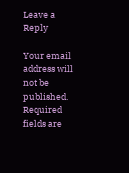Leave a Reply

Your email address will not be published. Required fields are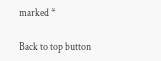marked *

Back to top button